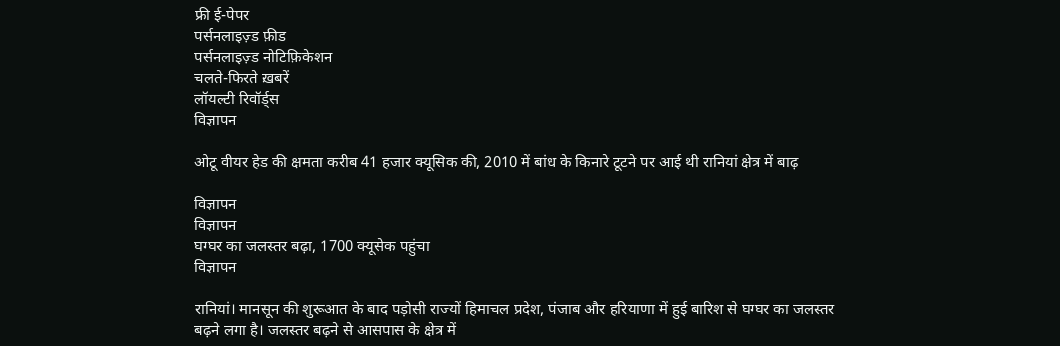फ्री ई-पेपर
पर्सनलाइज़्ड फ़ीड
पर्सनलाइज़्ड नोटिफ़िकेशन
चलते-फिरते ख़बरें
लॉयल्टी रिवॉर्ड्स
विज्ञापन

ओटू वीयर हेड की क्षमता करीब 41 हजार क्यूसिक की, 2010 में बांध के किनारे टूटने पर आई थी रानियां क्षेत्र में बाढ़

विज्ञापन
विज्ञापन
घग्घर का जलस्तर बढ़ा, 1700 क्यूसेक पहुंचा
विज्ञापन

रानियां। मानसून की शुरूआत के बाद पड़ोसी राज्यों हिमाचल प्रदेश, पंजाब और हरियाणा में हुई बारिश से घग्घर का जलस्तर बढ़ने लगा है। जलस्तर बढ़ने से आसपास के क्षेत्र में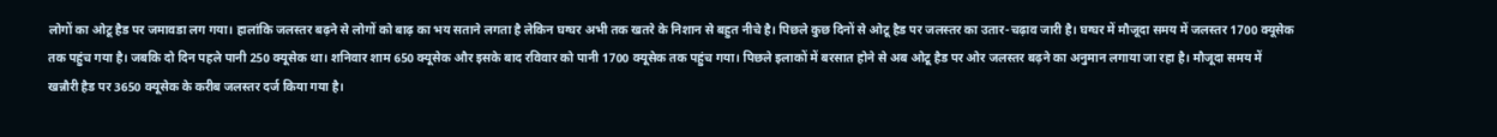लोगों का ओटू हैड पर जमावडा लग गया। हालांकि जलस्तर बढ़ने से लोगों को बाढ़ का भय सताने लगता है लेकिन घग्घर अभी तक खतरे के निशान से बहुत नीचे है। पिछले कुछ दिनों से ओटू हैड पर जलस्तर का उतार-चढ़ाव जारी है। घग्घर में मौजूदा समय में जलस्तर 1700 क्यूसेक तक पहुंच गया है। जबकि दो दिन पहले पानी 250 क्यूसेक था। शनिवार शाम 650 क्यूसेक और इसके बाद रविवार को पानी 1700 क्यूसेक तक पहुंच गया। पिछले इलाकों में बरसात होने से अब ओटू हैड पर ओर जलस्तर बढ़ने का अनुमान लगाया जा रहा है। मौजूदा समय में खन्नौरी हैड पर 3650 क्यूसेक के करीब जलस्तर दर्ज किया गया है।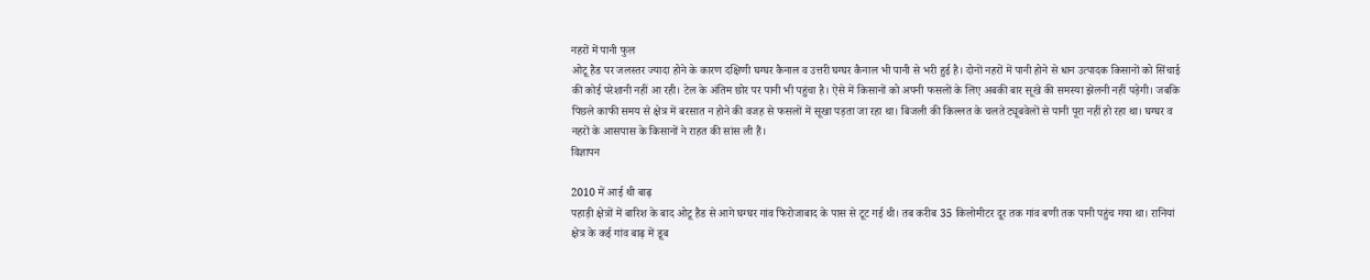नहरों में पानी फुल
ओटू हैड पर जलस्तर ज्यादा होने के कारण दक्षिणी घग्घर कैनाल व उत्तरी घग्घर कैनाल भी पानी से भरी हुई है। दोनों नहरों में पानी होने से धान उत्पादक किसानों को सिंचाई की कोई परेशानी नहीं आ रही। टेल के अंतिम छोर पर पानी भी पहुंचा है। ऐसे में किसानों को अपनी फसलों के लिए अबकी बार सूखे की समस्या झेलनी नहीं पड़ेगी। जबकि पिछले काफी समय से क्षेत्र में बरसात न होने की वजह से फसलों में सूखा पड़ता जा रहा था। बिजली की किल्लत के चलते ट्यूबवेलों से पानी पूरा नहीं हो रहा था। घग्घर व नहरों के आसपास के किसानों ने राहत की सांस ली हैं।
विज्ञापन

2010 में आई थी बाढ़
पहाड़ी क्षेत्रों में बारिश के बाद ओटू हैड से आगे घग्घर गांव फिरोजाबाद के पास से टूट गई थी। तब करीब 35 किलोमीटर दूर तक गांव बणी तक पानी पहुंच गया था। रानियां क्षेत्र के कई गांव बाढ़ में डूब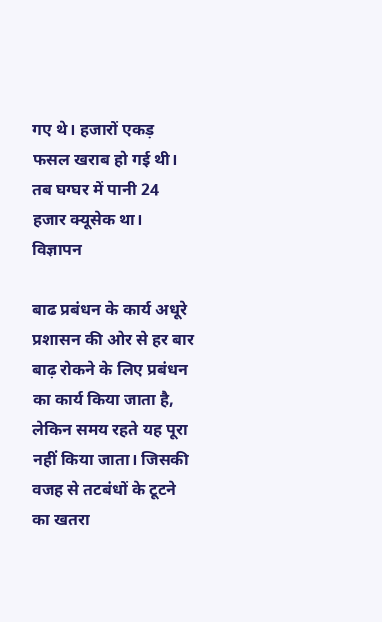गए थे। हजारों एकड़ फसल खराब हो गई थी। तब घग्घर में पानी 24 हजार क्यूसेक था।
विज्ञापन

बाढ प्रबंधन के कार्य अधूरे
प्रशासन की ओर से हर बार बाढ़ रोकने के लिए प्रबंधन का कार्य किया जाता है, लेकिन समय रहते यह पूरा नहीं किया जाता। जिसकी वजह से तटबंधों के टूटने का खतरा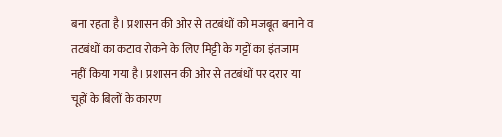बना रहता है। प्रशासन की ओर से तटबंधों को मजबूत बनाने व तटबंधों का कटाव रोकने के लिए मिट्टी के गट्टों का इंतजाम नहीं किया गया है। प्रशासन की ओर से तटबंधों पर दरार या चूहों के बिलों के कारण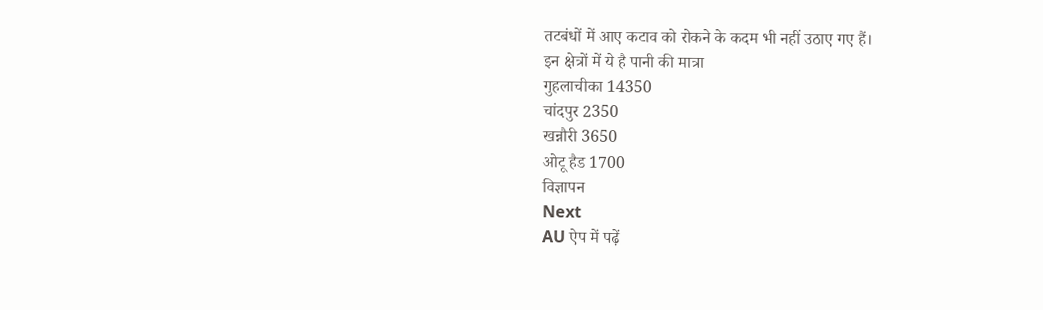तटबंधों में आए कटाव को रोकने के कदम भी नहीं उठाए गए हैं।
इन क्षेत्रों में ये है पानी की मात्रा
गुहलाचीका 14350
चांदपुर 2350
खन्नौरी 3650
ओटू हैड 1700
विज्ञापन
Next
AU ऐप में पढ़ें